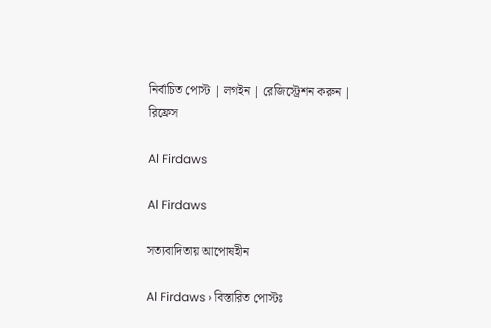নির্বাচিত পোস্ট | লগইন | রেজিস্ট্রেশন করুন | রিফ্রেস

Al Firdaws

Al Firdaws

সত্যবাদিতায় আপোষহীন

Al Firdaws › বিস্তারিত পোস্টঃ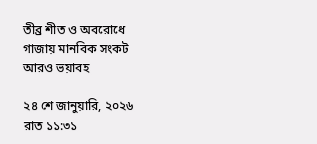তীব্র শীত ও অবরোধে গাজায় মানবিক সংকট আরও ভয়াবহ

২৪ শে জানুয়ারি, ২০২৬ রাত ১১:৩১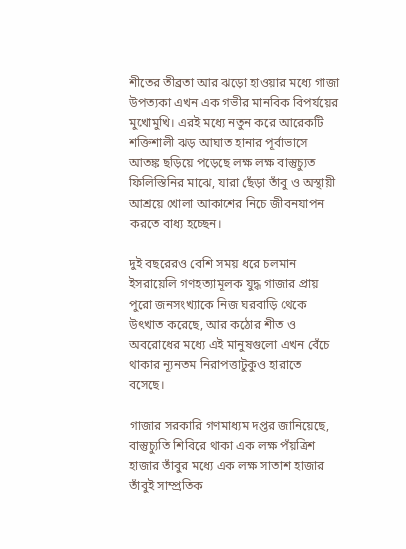শীতের তীব্রতা আর ঝড়ো হাওয়ার মধ্যে গাজা উপত্যকা এখন এক গভীর মানবিক বিপর্যয়ের মুখোমুখি। এরই মধ্যে নতুন করে আরেকটি শক্তিশালী ঝড় আঘাত হানার পূর্বাভাসে আতঙ্ক ছড়িয়ে পড়েছে লক্ষ লক্ষ বাস্তুচ্যুত ফিলিস্তিনির মাঝে, যারা ছেঁড়া তাঁবু ও অস্থায়ী আশ্রয়ে খোলা আকাশের নিচে জীবনযাপন করতে বাধ্য হচ্ছেন।

দুই বছরেরও বেশি সময় ধরে চলমান ইসরায়েলি গণহত্যামূলক যুদ্ধ গাজার প্রায় পুরো জনসংখ্যাকে নিজ ঘরবাড়ি থেকে উৎখাত করেছে, আর কঠোর শীত ও অবরোধের মধ্যে এই মানুষগুলো এখন বেঁচে থাকার ন্যূনতম নিরাপত্তাটুকুও হারাতে বসেছে।

গাজার সরকারি গণমাধ্যম দপ্তর জানিয়েছে, বাস্তুচ্যুতি শিবিরে থাকা এক লক্ষ পঁয়ত্রিশ হাজার তাঁবুর মধ্যে এক লক্ষ সাতাশ হাজার তাঁবুই সাম্প্রতিক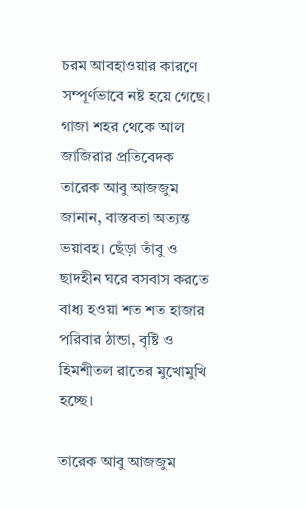চরম আবহাওয়ার কারণে সম্পূর্ণভাবে নষ্ট হয়ে গেছে। গাজা শহর থেকে আল জাজিরার প্রতিবেদক তারেক আবু আজজুম জানান, বাস্তবতা অত্যন্ত ভয়াবহ। ছেঁড়া তাঁবু ও ছাদহীন ঘরে বসবাস করতে বাধ্য হওয়া শত শত হাজার পরিবার ঠান্ডা, বৃষ্টি ও হিমশীতল রাতের মুখোমুখি হচ্ছে।

তারেক আবু আজজুম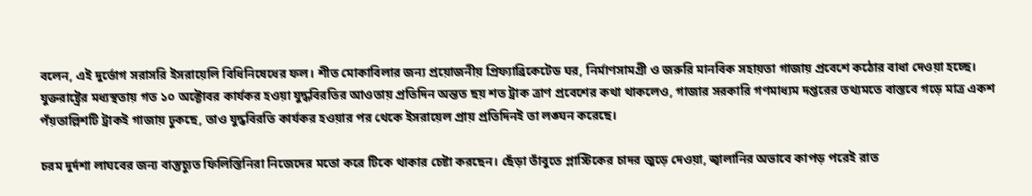বলেন, এই দুর্ভোগ সরাসরি ইসরায়েলি বিধিনিষেধের ফল। শীত মোকাবিলার জন্য প্রয়োজনীয় প্রিফ্যাব্রিকেটেড ঘর, নির্মাণসামগ্রী ও জরুরি মানবিক সহায়তা গাজায় প্রবেশে কঠোর বাধা দেওয়া হচ্ছে। যুক্তরাষ্ট্রের মধ্যস্থতায় গত ১০ অক্টোবর কার্যকর হওয়া যুদ্ধবিরতির আওতায় প্রতিদিন অন্তত ছয় শত ট্রাক ত্রাণ প্রবেশের কথা থাকলেও, গাজার সরকারি গণমাধ্যম দপ্তরের তথ্যমতে বাস্তবে গড়ে মাত্র একশ পঁয়তাল্লিশটি ট্রাকই গাজায় ঢুকছে, তাও যুদ্ধবিরতি কার্যকর হওয়ার পর থেকে ইসরায়েল প্রায় প্রতিদিনই তা লঙ্ঘন করেছে।

চরম দুর্দশা লাঘবের জন্য বাস্তুচ্যুত ফিলিস্তিনিরা নিজেদের মতো করে টিকে থাকার চেষ্টা করছেন। ছেঁড়া তাঁবুতে প্লাস্টিকের চাদর জুড়ে দেওয়া, জ্বালানির অভাবে কাপড় পরেই রাত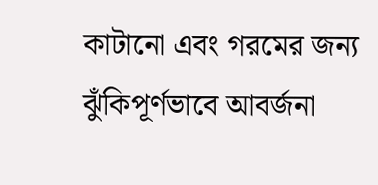কাটানো এবং গরমের জন্য ঝুঁকিপূর্ণভাবে আবর্জনা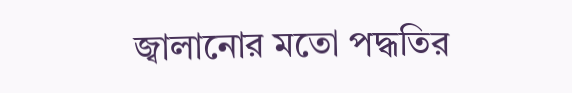জ্বালানোর মতো পদ্ধতির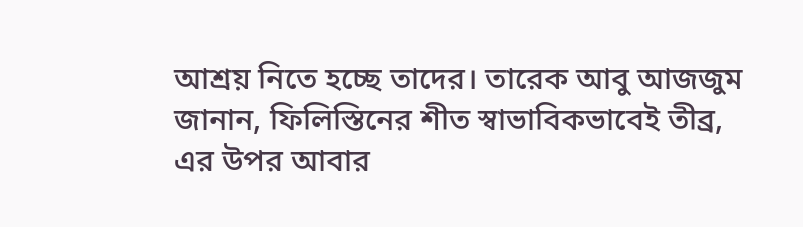আশ্রয় নিতে হচ্ছে তাদের। তারেক আবু আজজুম জানান, ফিলিস্তিনের শীত স্বাভাবিকভাবেই তীব্র, এর উপর আবার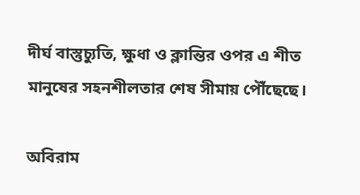দীর্ঘ বাস্তুচ্যুতি, ক্ষুধা ও ক্লান্তির ওপর এ শীত মানুষের সহনশীলতার শেষ সীমায় পৌঁছেছে।

অবিরাম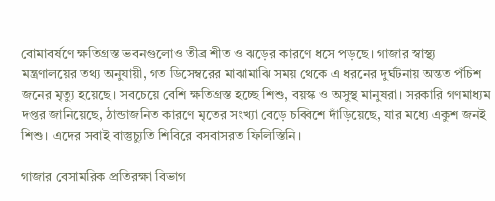বোমাবর্ষণে ক্ষতিগ্রস্ত ভবনগুলোও তীব্র শীত ও ঝড়ের কারণে ধসে পড়ছে। গাজার স্বাস্থ্য মন্ত্রণালয়ের তথ্য অনুযায়ী, গত ডিসেম্বরের মাঝামাঝি সময় থেকে এ ধরনের দুর্ঘটনায় অন্তত পঁচিশ জনের মৃত্যু হয়েছে। সবচেয়ে বেশি ক্ষতিগ্রস্ত হচ্ছে শিশু, বয়স্ক ও অসুস্থ মানুষরা। সরকারি গণমাধ্যম দপ্তর জানিয়েছে, ঠান্ডাজনিত কারণে মৃতের সংখ্যা বেড়ে চব্বিশে দাঁড়িয়েছে, যার মধ্যে একুশ জনই শিশু। এদের সবাই বাস্তুচ্যুতি শিবিরে বসবাসরত ফিলিস্তিনি।

গাজার বেসামরিক প্রতিরক্ষা বিভাগ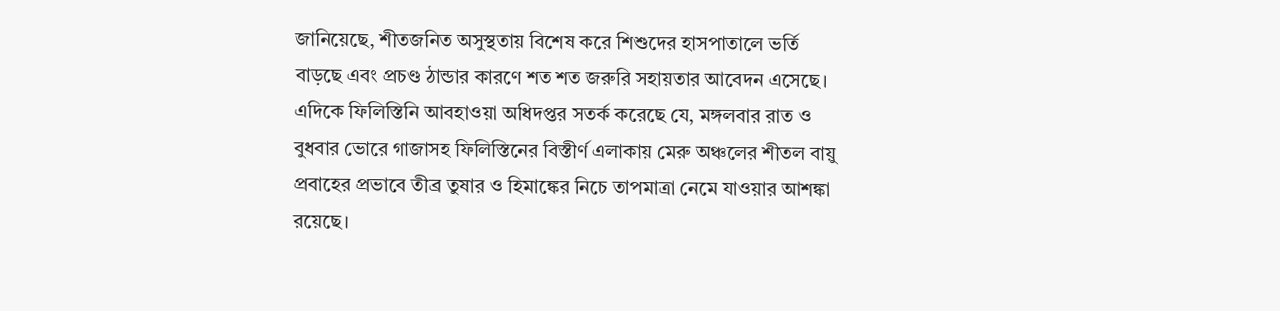জানিয়েছে, শীতজনিত অসুস্থতায় বিশেষ করে শিশুদের হাসপাতালে ভর্তি বাড়ছে এবং প্রচণ্ড ঠান্ডার কারণে শত শত জরুরি সহায়তার আবেদন এসেছে। এদিকে ফিলিস্তিনি আবহাওয়া অধিদপ্তর সতর্ক করেছে যে, মঙ্গলবার রাত ও বুধবার ভোরে গাজাসহ ফিলিস্তিনের বিস্তীর্ণ এলাকায় মেরু অঞ্চলের শীতল বায়ু প্রবাহের প্রভাবে তীব্র তুষার ও হিমাঙ্কের নিচে তাপমাত্রা নেমে যাওয়ার আশঙ্কা রয়েছে।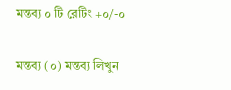মন্তব্য ০ টি রেটিং +০/-০

মন্তব্য (০) মন্তব্য লিখুন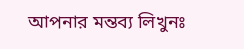আপনার মন্তব্য লিখুনঃ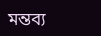মন্তব্য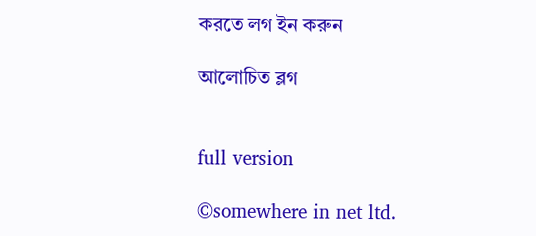করতে লগ ইন করুন

আলোচিত ব্লগ


full version

©somewhere in net ltd.